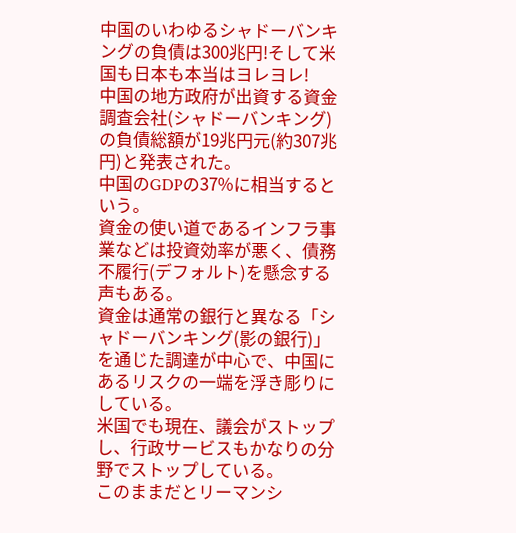中国のいわゆるシャドーバンキングの負債は300兆円!そして米国も日本も本当はヨレヨレ!
中国の地方政府が出資する資金調査会社(シャドーバンキング)の負債総額が19兆円元(約307兆円)と発表された。
中国のGDPの37%に相当するという。
資金の使い道であるインフラ事業などは投資効率が悪く、債務不履行(デフォルト)を懸念する声もある。
資金は通常の銀行と異なる「シャドーバンキング(影の銀行)」を通じた調達が中心で、中国にあるリスクの一端を浮き彫りにしている。
米国でも現在、議会がストップし、行政サービスもかなりの分野でストップしている。
このままだとリーマンシ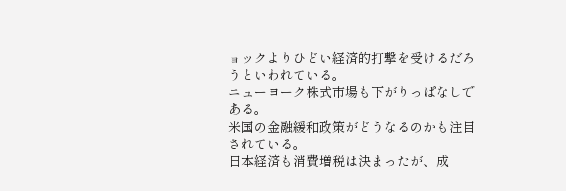ョックよりひどい経済的打撃を受けるだろうといわれている。
ニューヨーク株式市場も下がりっぱなしである。
米国の金融緩和政策がどうなるのかも注目されている。
日本経済も消費増税は決まったが、成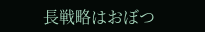長戦略はおぼつ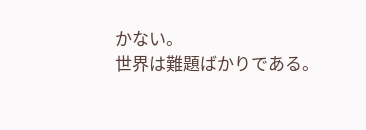かない。
世界は難題ばかりである。